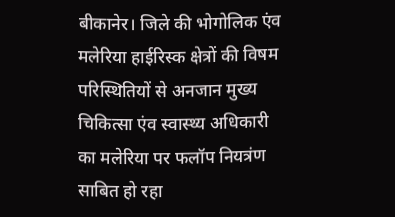बीकानेर। जिले की भोगोलिक एंव मलेरिया हाईरिस्क क्षेत्रों की विषम परिस्थितियों से अनजान मुख्य चिकित्सा एंव स्वास्थ्य अधिकारी का मलेरिया पर फलॉप नियत्रंण साबित हो रहा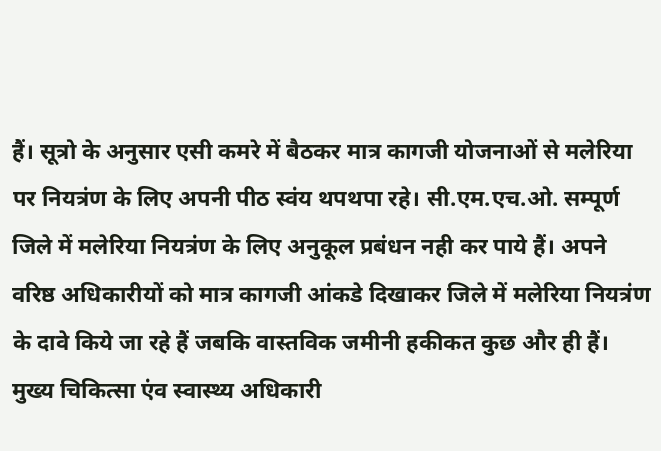हैं। सूत्रो के अनुसार एसी कमरे में बैठकर मात्र कागजी योजनाओं से मलेरिया पर नियत्रंण के लिए अपनी पीठ स्वंय थपथपा रहे। सी.एम.एच.ओ. सम्पूर्ण जिले में मलेरिया नियत्रंण के लिए अनुकूल प्रबंधन नही कर पाये हैं। अपने वरिष्ठ अधिकारीयों को मात्र कागजी आंकडे दिखाकर जिले में मलेरिया नियत्रंण के दावे किये जा रहे हैं जबकि वास्तविक जमीनी हकीकत कुछ और ही हैं।
मुख्य चिकित्सा एंव स्वास्थ्य अधिकारी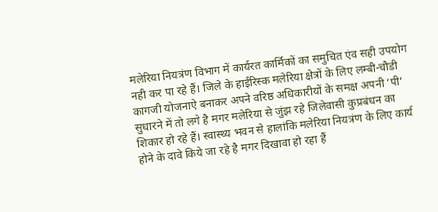मलेरिया नियत्रंण विभाग में कार्यरत कार्मिकों का समुचित एंव सही उपयोग नही कर पा रहे हैं। जिले के हाईरिस्क मलेरिया क्षेत्रों के लिए लम्बी-चौडी कागजी योजनाऐ बनाकर अपने वरिष्ठ अधिकारीयों के समक्ष अपनी ’पी’ सुधारने में तो लगे है मगर मलेरिया से जुंझ रहे जिलेवासी कुप्रबंधन का शिकार हो रहे हैं। स्वास्थ्य भवन से हालांकि मलेरिया नियत्रंण के लिए कार्य होने के दावे किये जा रहे है मगर दिखावा हो रहा हैं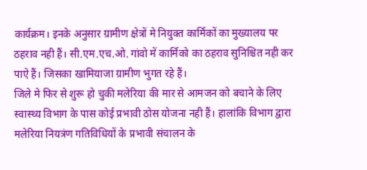कार्यक्रम। इनके अनुसार ग्रामीण क्षेत्रों मे नियुक्त कार्मिकों का मुख्यालय पर ठहराव नही हैं। सी.एम.एच.ओ. गांवो में कार्मिको का ठहराव सुनिश्चित नही कर पाऐ हैं। जिसका खामियाजा ग्रामीण भुगत रहे हैं।
जिले मे फिर से शुरू हो चुकी मलेरिया की मार से आमजन को बचाने के लिए स्वास्थ्य विभाग के पास कोई प्रभावी ठोस योजना नही हैं। हालांकि विभाग द्वारा मलेरिया नियत्रंण गतिविधियों के प्रभावी संचालन के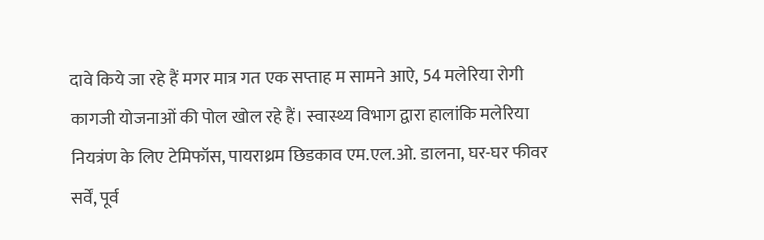दावे किये जा रहे हैं मगर मात्र गत एक सप्ताह म सामने आऐ, 54 मलेरिया रोगी कागजी योजनाओं की पोल खोल रहे हैं। स्वास्थ्य विभाग द्वारा हालांकि मलेरिया नियत्रंण के लिए टेमिफॉस, पायराथ्रम छिडकाव एम.एल.ओ. डालना, घर-घर फीवर सर्वें, पूर्व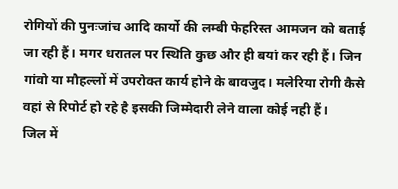रोगियों की पुनःजांच आदि कार्यो की लम्बी फेहरिस्त आमजन को बताई जा रही हैं। मगर धरातल पर स्थिति कुछ और ही बयां कर रही हैं। जिन गांवो या मौहल्लों में उपरोक्त कार्य होने के बावजुद। मलेरिया रोगी कैसे वहां से रिपोर्ट हो रहे है इसकी जिम्मेदारी लेने वाला कोई नही हैं।
जिल में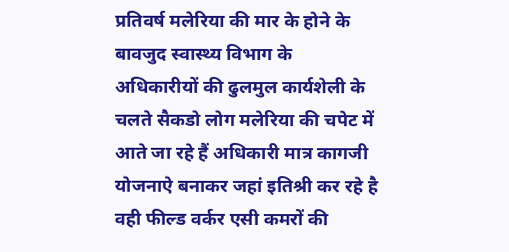प्रतिवर्ष मलेरिया की मार के होने के बावजुद स्वास्थ्य विभाग के अधिकारीयों की ढुलमुल कार्यशेली के चलते सैकडो लोग मलेरिया की चपेट में आते जा रहे हैं अधिकारी मात्र कागजी योजनाऐ बनाकर जहां इतिश्री कर रहे है वही फील्ड वर्कर एसी कमरों की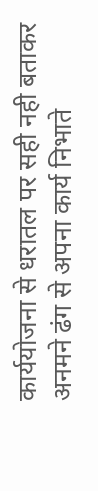कार्ययोजना से धरातल पर सही नही बताकर अनमने ढंग से अपना कार्य निभाते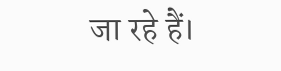जा रहे हैं।